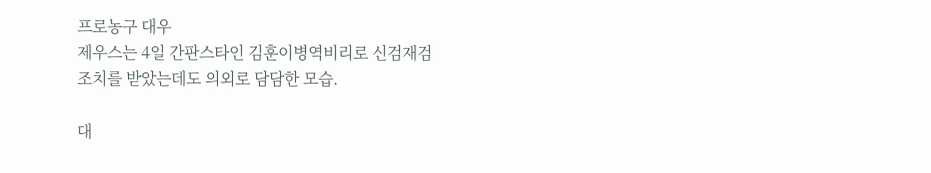프로농구 대우
제우스는 4일 간판스타인 김훈이병역비리로 신검재검
조치를 받았는데도 의외로 담담한 모습.

대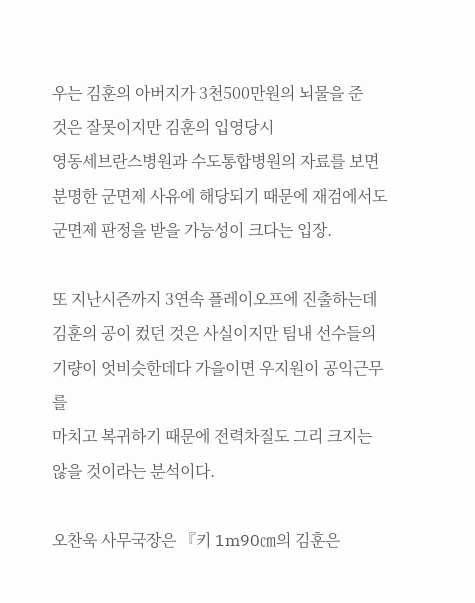우는 김훈의 아버지가 3천500만원의 뇌물을 준
것은 잘못이지만 김훈의 입영당시
영동세브란스병원과 수도통합병원의 자료를 보면
분명한 군면제 사유에 해당되기 때문에 재검에서도
군면제 판정을 받을 가능성이 크다는 입장.

또 지난시즌까지 3연속 플레이오프에 진출하는데
김훈의 공이 컸던 것은 사실이지만 팀내 선수들의
기량이 엇비슷한데다 가을이면 우지원이 공익근무를
마치고 복귀하기 때문에 전력차질도 그리 크지는
않을 것이라는 분석이다.

오찬욱 사무국장은 『키 1m90㎝의 김훈은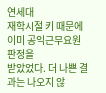연세대
재학시절 키 때문에 이미 공익근무요원 판정을
받았었다. 더 나쁜 결과는 나오지 않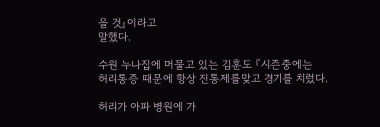을 것』이라고
말했다.

수원 누나집에 머물고 있는 김훈도 『시즌중에는
허리통증 때문에 항상 진통제를맞고 경기를 치렀다.

허리가 아파 병원에 가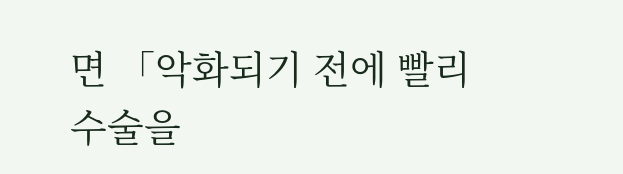면 「악화되기 전에 빨리
수술을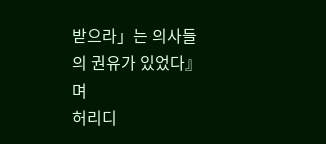받으라」는 의사들의 권유가 있었다』며
허리디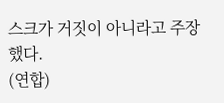스크가 거짓이 아니라고 주장했다.
(연합)